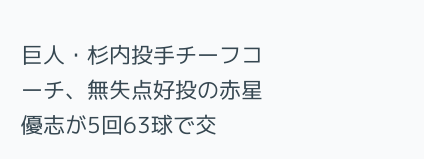巨人・杉内投手チーフコーチ、無失点好投の赤星優志が5回63球で交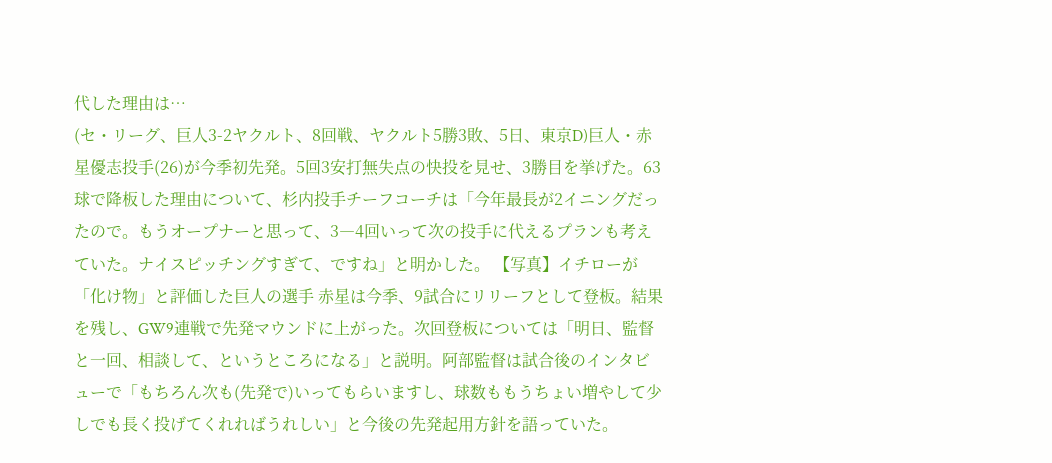代した理由は…
(セ・リーグ、巨人3-2ヤクルト、8回戦、ヤクルト5勝3敗、5日、東京D)巨人・赤星優志投手(26)が今季初先発。5回3安打無失点の快投を見せ、3勝目を挙げた。63球で降板した理由について、杉内投手チーフコーチは「今年最長が2イニングだったので。もうオープナーと思って、3―4回いって次の投手に代えるプランも考えていた。ナイスピッチングすぎて、ですね」と明かした。 【写真】イチローが「化け物」と評価した巨人の選手 赤星は今季、9試合にリリーフとして登板。結果を残し、GW9連戦で先発マウンドに上がった。次回登板については「明日、監督と一回、相談して、というところになる」と説明。阿部監督は試合後のインタビューで「もちろん次も(先発で)いってもらいますし、球数ももうちょい増やして少しでも長く投げてくれればうれしい」と今後の先発起用方針を語っていた。